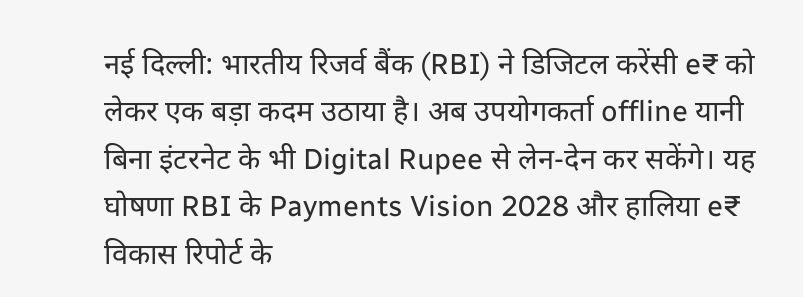नई दिल्ली: भारतीय रिजर्व बैंक (RBI) ने डिजिटल करेंसी e₹ को लेकर एक बड़ा कदम उठाया है। अब उपयोगकर्ता offline यानी बिना इंटरनेट के भी Digital Rupee से लेन-देन कर सकेंगे। यह घोषणा RBI के Payments Vision 2028 और हालिया e₹ विकास रिपोर्ट के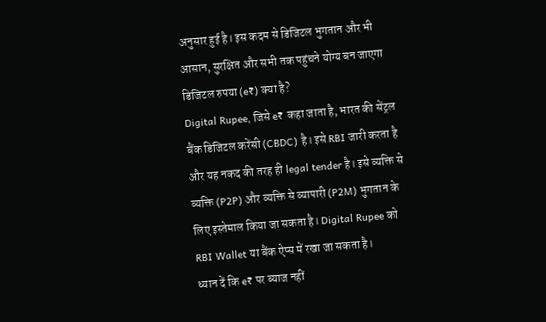अनुसार हुई है। इस कदम से डिजिटल भुगतान और भी आसान, सुरक्षित और सभी तक पहुंचने योग्य बन जाएगा
डिजिटल रुपया (e₹) क्या है?
Digital Rupee, जिसे e₹ कहा जाता है, भारत की सेंट्रल बैंक डिजिटल करेंसी (CBDC) है। इसे RBI जारी करता है और यह नकद की तरह ही legal tender है। इसे व्यक्ति से व्यक्ति (P2P) और व्यक्ति से व्यापारी (P2M) भुगतान के लिए इस्तेमाल किया जा सकता है। Digital Rupee को RBI Wallet या बैंक ऐप्स में रखा जा सकता है।
ध्यान दें कि e₹ पर ब्याज नहीं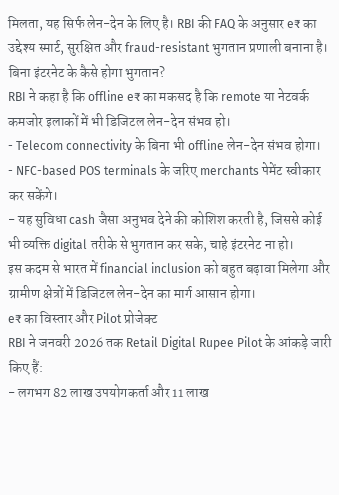मिलता, यह सिर्फ लेन-देन के लिए है। RBI की FAQ के अनुसार e₹ का उद्देश्य स्मार्ट, सुरक्षित और fraud-resistant भुगतान प्रणाली बनाना है।
बिना इंटरनेट के कैसे होगा भुगतान?
RBI ने कहा है कि offline e₹ का मकसद है कि remote या नेटवर्क कमजोर इलाकों में भी डिजिटल लेन-देन संभव हो।
- Telecom connectivity के बिना भी offline लेन-देन संभव होगा।
- NFC-based POS terminals के जरिए merchants पेमेंट स्वीकार कर सकेंगे।
- यह सुविधा cash जैसा अनुभव देने की कोशिश करती है, जिससे कोई भी व्यक्ति digital तरीके से भुगतान कर सके, चाहे इंटरनेट ना हो।
इस कदम से भारत में financial inclusion को बहुत बढ़ावा मिलेगा और ग्रामीण क्षेत्रों में डिजिटल लेन-देन का मार्ग आसान होगा।
e₹ का विस्तार और Pilot प्रोजेक्ट
RBI ने जनवरी 2026 तक Retail Digital Rupee Pilot के आंकड़े जारी किए हैं:
- लगभग 82 लाख उपयोगकर्ता और 11 लाख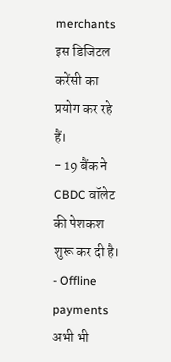merchants इस डिजिटल करेंसी का प्रयोग कर रहे हैं।
- 19 बैंक ने CBDC वॉलेट की पेशकश शुरू कर दी है।
- Offline payments अभी भी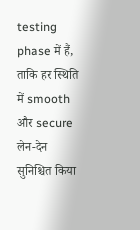testing phase में हैं, ताकि हर स्थिति में smooth और secure लेन-देन सुनिश्चित किया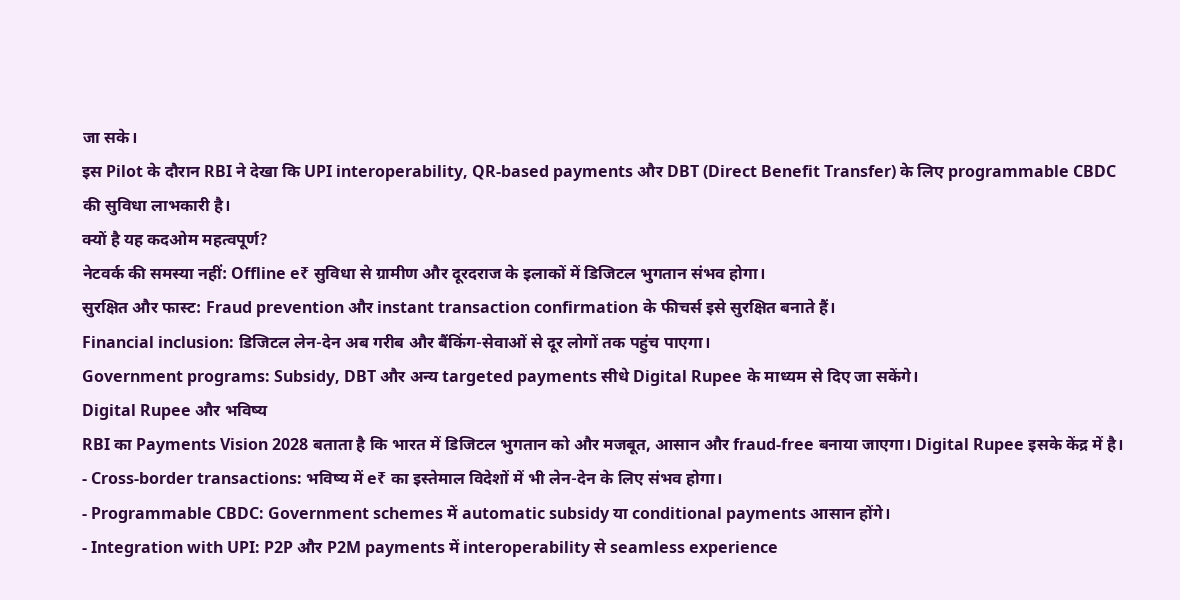जा सके।
इस Pilot के दौरान RBI ने देखा कि UPI interoperability, QR-based payments और DBT (Direct Benefit Transfer) के लिए programmable CBDC की सुविधा लाभकारी है।
क्यों है यह कदओम महत्वपूर्ण?
नेटवर्क की समस्या नहीं: Offline e₹ सुविधा से ग्रामीण और दूरदराज के इलाकों में डिजिटल भुगतान संभव होगा।
सुरक्षित और फास्ट: Fraud prevention और instant transaction confirmation के फीचर्स इसे सुरक्षित बनाते हैं।
Financial inclusion: डिजिटल लेन-देन अब गरीब और बैंकिंग-सेवाओं से दूर लोगों तक पहुंच पाएगा।
Government programs: Subsidy, DBT और अन्य targeted payments सीधे Digital Rupee के माध्यम से दिए जा सकेंगे।
Digital Rupee और भविष्य
RBI का Payments Vision 2028 बताता है कि भारत में डिजिटल भुगतान को और मजबूत, आसान और fraud-free बनाया जाएगा। Digital Rupee इसके केंद्र में है।
- Cross-border transactions: भविष्य में e₹ का इस्तेमाल विदेशों में भी लेन-देन के लिए संभव होगा।
- Programmable CBDC: Government schemes में automatic subsidy या conditional payments आसान होंगे।
- Integration with UPI: P2P और P2M payments में interoperability से seamless experience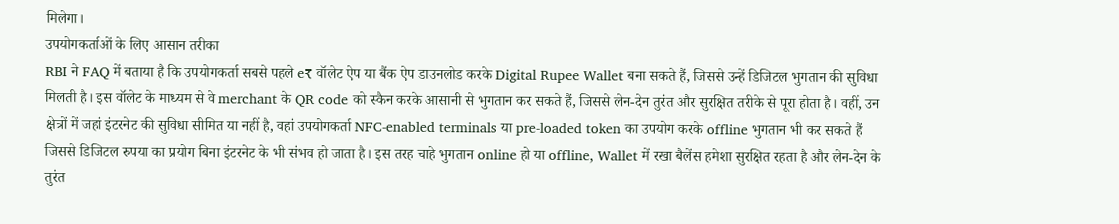मिलेगा।
उपयोगकर्ताओं के लिए आसान तरीका
RBI ने FAQ में बताया है कि उपयोगकर्ता सबसे पहले e₹ वॉलेट ऐप या बैंक ऐप डाउनलोड करके Digital Rupee Wallet बना सकते हैं, जिससे उन्हें डिजिटल भुगतान की सुविधा मिलती है। इस वॉलेट के माध्यम से वे merchant के QR code को स्कैन करके आसानी से भुगतान कर सकते हैं, जिससे लेन-देन तुरंत और सुरक्षित तरीके से पूरा होता है। वहीं, उन क्षेत्रों में जहां इंटरनेट की सुविधा सीमित या नहीं है, वहां उपयोगकर्ता NFC-enabled terminals या pre-loaded token का उपयोग करके offline भुगतान भी कर सकते हैं
जिससे डिजिटल रुपया का प्रयोग बिना इंटरनेट के भी संभव हो जाता है। इस तरह चाहे भुगतान online हो या offline, Wallet में रखा बैलेंस हमेशा सुरक्षित रहता है और लेन-देन के तुरंत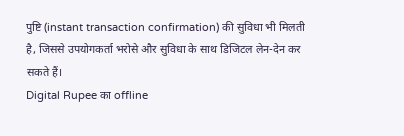पुष्टि (instant transaction confirmation) की सुविधा भी मिलती है, जिससे उपयोगकर्ता भरोसे और सुविधा के साथ डिजिटल लेन-देन कर सकते हैं।
Digital Rupee का offline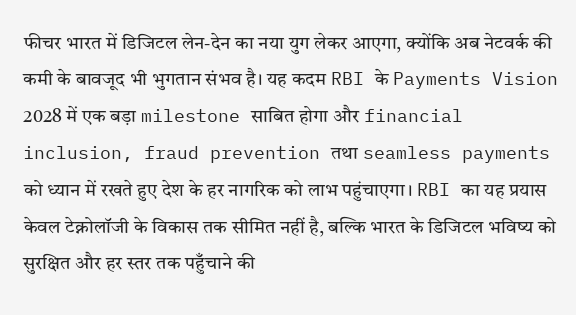फीचर भारत में डिजिटल लेन-देन का नया युग लेकर आएगा, क्योंकि अब नेटवर्क की कमी के बावजूद भी भुगतान संभव है। यह कदम RBI के Payments Vision 2028 में एक बड़ा milestone साबित होगा और financial inclusion, fraud prevention तथा seamless payments को ध्यान में रखते हुए देश के हर नागरिक को लाभ पहुंचाएगा। RBI का यह प्रयास केवल टेक्नोलॉजी के विकास तक सीमित नहीं है, बल्कि भारत के डिजिटल भविष्य को सुरक्षित और हर स्तर तक पहुँचाने की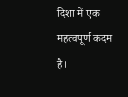दिशा में एक महत्वपूर्ण कदम है।